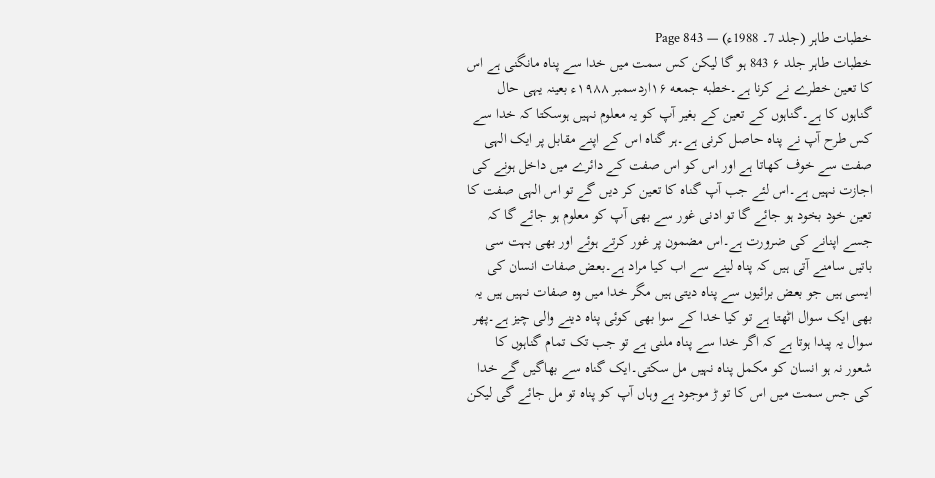خطبات طاہر (جلد 7۔ 1988ء) — Page 843
خطبات طاہر جلد ۶ 843 ہو گا لیکن کس سمت میں خدا سے پناہ مانگنی ہے اس کا تعین خطرے نے کرنا ہے۔خطبه جمعه ۱۶اردسمبر ۱۹۸۸ء بعینہ یہی حال گناہوں کا ہے۔گناہوں کے تعین کے بغیر آپ کو یہ معلوم نہیں ہوسکتا کہ خدا سے کس طرح آپ نے پناہ حاصل کرنی ہے۔ہر گناہ اس کے اپنے مقابل پر ایک الہی صفت سے خوف کھاتا ہے اور اس کو اس صفت کے دائرے میں داخل ہونے کی اجازت نہیں ہے۔اس لئے جب آپ گناہ کا تعین کر دیں گے تو اس الہی صفت کا تعین خود بخود ہو جائے گا تو ادنی غور سے بھی آپ کو معلوم ہو جائے گا کہ جسے اپنانے کی ضرورت ہے۔اس مضمون پر غور کرتے ہوئے اور بھی بہت سی باتیں سامنے آتی ہیں کہ پناہ لینے سے اب کیا مراد ہے۔بعض صفات انسان کی ایسی ہیں جو بعض برائیوں سے پناہ دیتی ہیں مگر خدا میں وہ صفات نہیں ہیں یہ بھی ایک سوال اٹھتا ہے تو کیا خدا کے سوا بھی کوئی پناہ دینے والی چیز ہے۔پھر سوال یہ پیدا ہوتا ہے کہ اگر خدا سے پناہ ملنی ہے تو جب تک تمام گناہوں کا شعور نہ ہو انسان کو مکمل پناہ نہیں مل سکتی۔ایک گناہ سے بھاگیں گے خدا کی جس سمت میں اس کا تو ڑ موجود ہے وہاں آپ کو پناہ تو مل جائے گی لیکن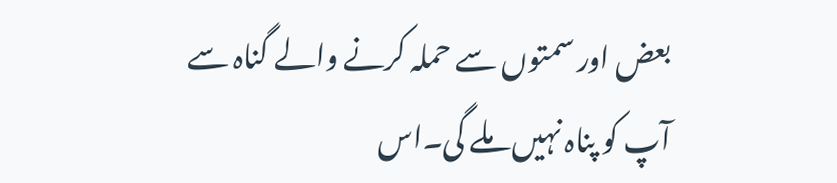بعض اور سمتوں سے حملہ کرنے والے گناہ سے آپ کو پناہ نہیں ملے گی۔اس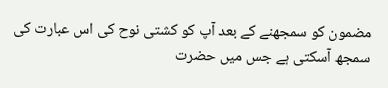مضمون کو سمجھنے کے بعد آپ کو کشتی نوح کی اس عبارت کی سمجھ آسکتی ہے جس میں حضرت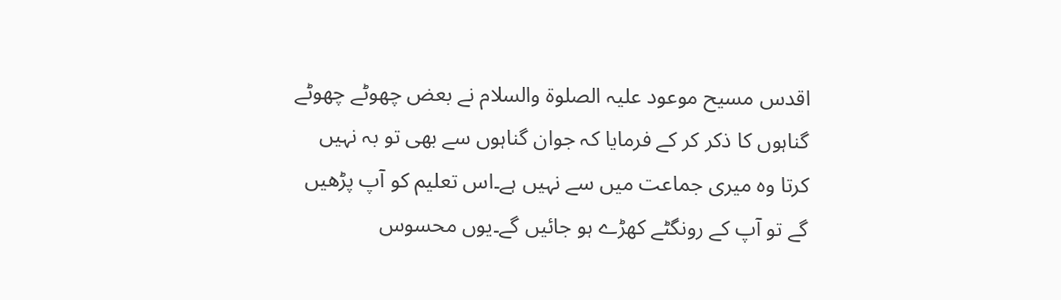اقدس مسیح موعود علیہ الصلوۃ والسلام نے بعض چھوٹے چھوٹے گناہوں کا ذکر کر کے فرمایا کہ جوان گناہوں سے بھی تو بہ نہیں کرتا وہ میری جماعت میں سے نہیں ہے۔اس تعلیم کو آپ پڑھیں گے تو آپ کے رونگٹے کھڑے ہو جائیں گے۔یوں محسوس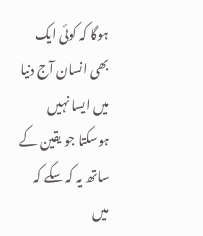ہوگا کہ کوئی ایک بھی انسان آج دنیا میں ایسا نہیں ہوسکتا جو یقین کے ساتھ یہ کہ سکے کہ میں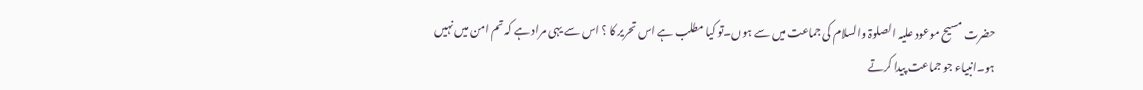حضرت مسیح موعود علیہ الصلوۃ والسلام کی جماعت میں سے ہوں۔تو کیا مطلب ہے اس تحریر کا ؟ اس سے یہی مراد ہے کہ تم امن میں نہیں ہو۔انبیاء جو جماعت پیدا کرتے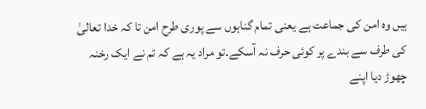ہیں وہ امن کی جماعت ہے یعنی تمام گناہوں سے پوری طرح امن تا کہ خدا تعالیٰ کی طرف سے بندے پر کوئی حرف نہ آسکے۔تو مراد یہ ہے کہ تم نے ایک رخنہ چھوڑ دیا اپنے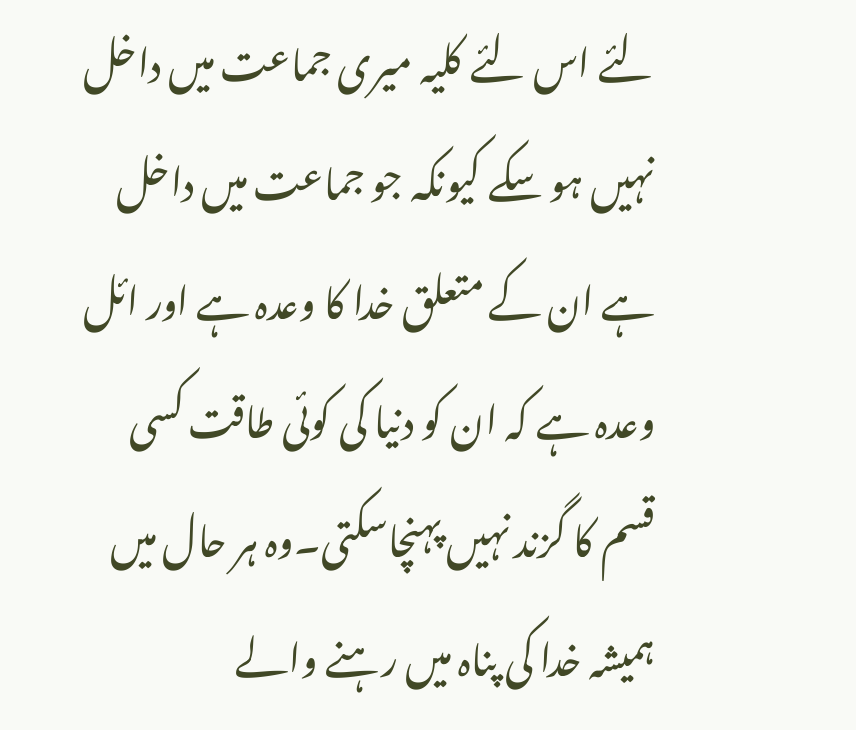لئے اس لئے کلیہ میری جماعت میں داخل نہیں ہو سکے کیونکہ جو جماعت میں داخل ہے ان کے متعلق خدا کا وعدہ ہے اور ائل وعدہ ہے کہ ان کو دنیا کی کوئی طاقت کسی قسم کا گزند نہیں پہنچاسکتی۔وہ ہر حال میں ہمیشہ خدا کی پناہ میں رہنے والے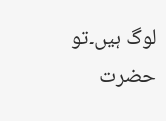لوگ ہیں۔تو حضرت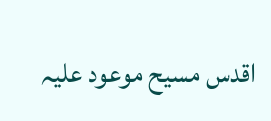اقدس مسیح موعود علیہ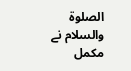الصلوۃ والسلام نے مکمل